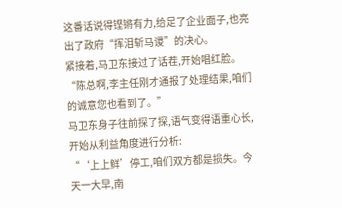这番话说得铿锵有力,给足了企业面子,也亮出了政府“挥泪斩马谡”的决心。
紧接着,马卫东接过了话茬,开始唱红脸。
“陈总啊,李主任刚才通报了处理结果,咱们的诚意您也看到了。”
马卫东身子往前探了探,语气变得语重心长,开始从利益角度进行分析:
“‘上上鲜’停工,咱们双方都是损失。今天一大早,南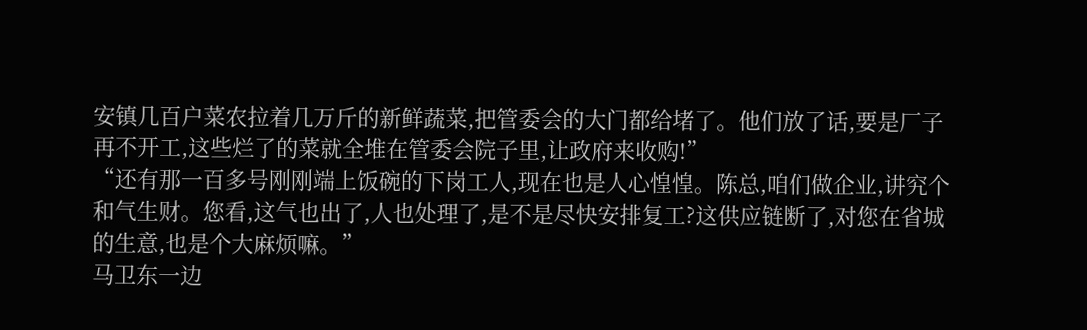安镇几百户菜农拉着几万斤的新鲜蔬菜,把管委会的大门都给堵了。他们放了话,要是厂子再不开工,这些烂了的菜就全堆在管委会院子里,让政府来收购!”
“还有那一百多号刚刚端上饭碗的下岗工人,现在也是人心惶惶。陈总,咱们做企业,讲究个和气生财。您看,这气也出了,人也处理了,是不是尽快安排复工?这供应链断了,对您在省城的生意,也是个大麻烦嘛。”
马卫东一边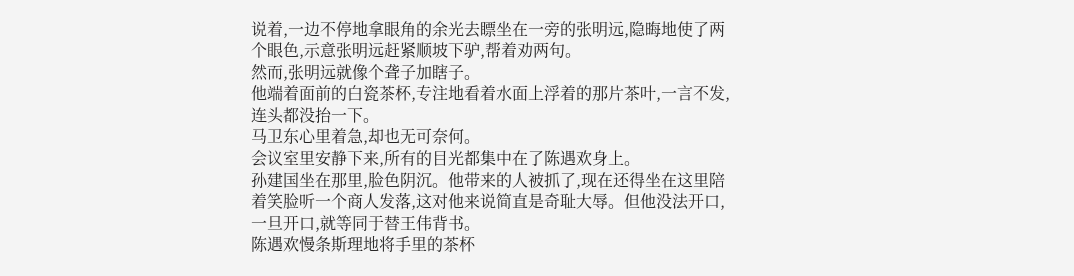说着,一边不停地拿眼角的余光去瞟坐在一旁的张明远,隐晦地使了两个眼色,示意张明远赶紧顺坡下驴,帮着劝两句。
然而,张明远就像个聋子加瞎子。
他端着面前的白瓷茶杯,专注地看着水面上浮着的那片茶叶,一言不发,连头都没抬一下。
马卫东心里着急,却也无可奈何。
会议室里安静下来,所有的目光都集中在了陈遇欢身上。
孙建国坐在那里,脸色阴沉。他带来的人被抓了,现在还得坐在这里陪着笑脸听一个商人发落,这对他来说简直是奇耻大辱。但他没法开口,一旦开口,就等同于替王伟背书。
陈遇欢慢条斯理地将手里的茶杯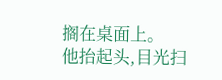搁在桌面上。
他抬起头,目光扫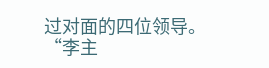过对面的四位领导。
“李主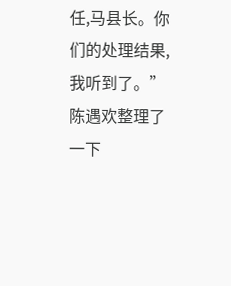任,马县长。你们的处理结果,我听到了。”
陈遇欢整理了一下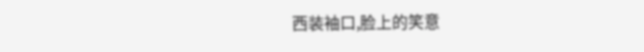西装袖口,脸上的笑意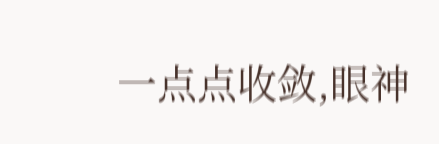一点点收敛,眼神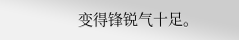变得锋锐气十足。